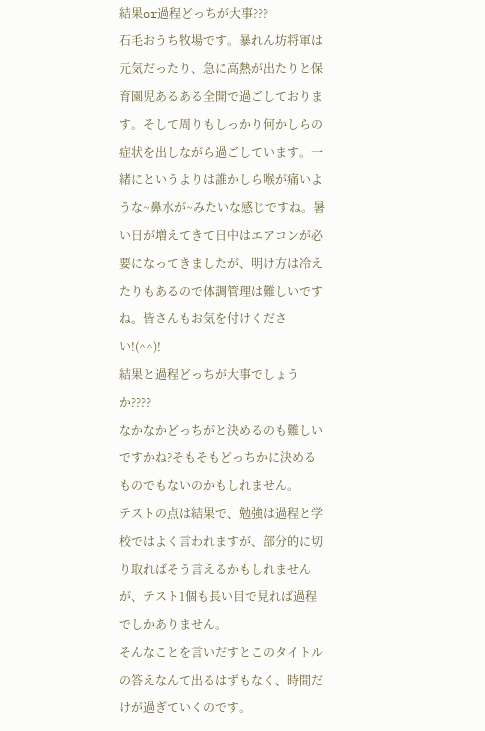結果or過程どっちが大事???
石毛おうち牧場です。暴れん坊将軍は元気だったり、急に高熱が出たりと保育園児あるある全開で過ごしております。そして周りもしっかり何かしらの症状を出しながら過ごしています。一緒にというよりは誰かしら喉が痛いような~鼻水が~みたいな感じですね。暑い日が増えてきて日中はエアコンが必要になってきましたが、明け方は冷えたりもあるので体調管理は難しいですね。皆さんもお気を付けください!(^^)!
結果と過程どっちが大事でしょうか????
なかなかどっちがと決めるのも難しいですかね?そもそもどっちかに決めるものでもないのかもしれません。
テストの点は結果で、勉強は過程と学校ではよく言われますが、部分的に切り取ればそう言えるかもしれませんが、テスト1個も長い目で見れば過程でしかありません。
そんなことを言いだすとこのタイトルの答えなんて出るはずもなく、時間だけが過ぎていくのです。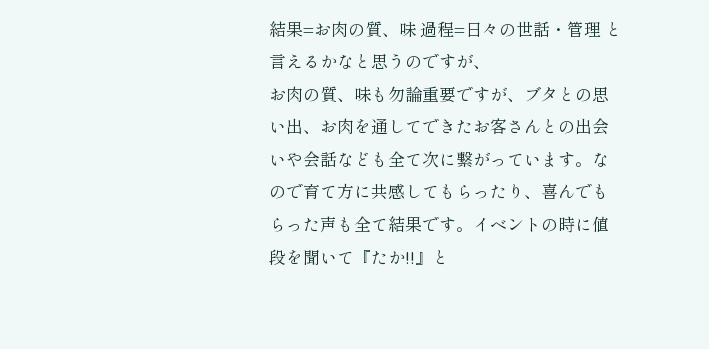結果=お肉の質、味 過程=日々の世話・管理 と言えるかなと思うのですが、
お肉の質、味も勿論重要ですが、ブタとの思い出、お肉を通してできたお客さんとの出会いや会話なども全て次に繋がっています。なので育て方に共感してもらったり、喜んでもらった声も全て結果です。イベントの時に値段を聞いて『たか!!』と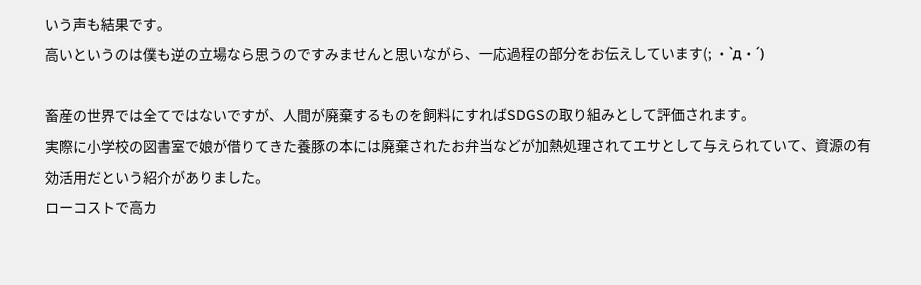いう声も結果です。
高いというのは僕も逆の立場なら思うのですみませんと思いながら、一応過程の部分をお伝えしています(; ・`д・´)

畜産の世界では全てではないですが、人間が廃棄するものを飼料にすればSDGSの取り組みとして評価されます。
実際に小学校の図書室で娘が借りてきた養豚の本には廃棄されたお弁当などが加熱処理されてエサとして与えられていて、資源の有効活用だという紹介がありました。
ローコストで高カ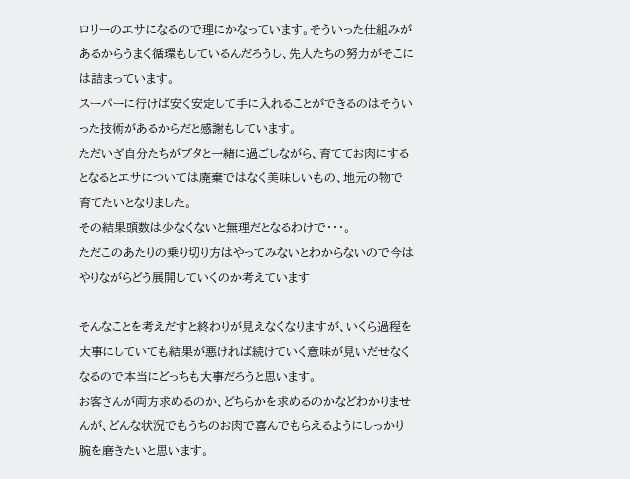ロリーのエサになるので理にかなっています。そういった仕組みがあるからうまく循環もしているんだろうし、先人たちの努力がそこには詰まっています。
スーパーに行けば安く安定して手に入れることができるのはそういった技術があるからだと感謝もしています。
ただいざ自分たちがブタと一緒に過ごしながら、育ててお肉にするとなるとエサについては廃棄ではなく美味しいもの、地元の物で育てたいとなりました。
その結果頭数は少なくないと無理だとなるわけで・・・。
ただこのあたりの乗り切り方はやってみないとわからないので今はやりながらどう展開していくのか考えています

そんなことを考えだすと終わりが見えなくなりますが、いくら過程を大事にしていても結果が悪ければ続けていく意味が見いだせなくなるので本当にどっちも大事だろうと思います。
お客さんが両方求めるのか、どちらかを求めるのかなどわかりませんが、どんな状況でもうちのお肉で喜んでもらえるようにしっかり腕を磨きたいと思います。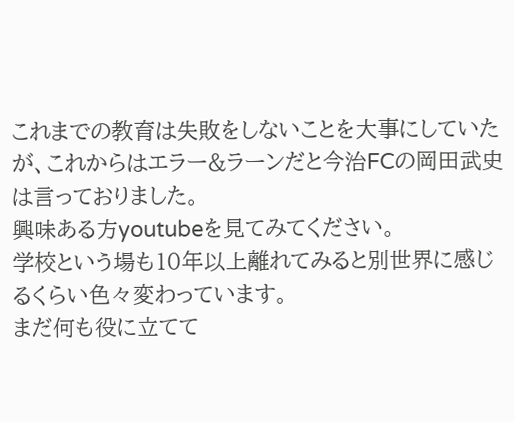これまでの教育は失敗をしないことを大事にしていたが、これからはエラー&ラーンだと今治FCの岡田武史は言っておりました。
興味ある方youtubeを見てみてください。
学校という場も10年以上離れてみると別世界に感じるくらい色々変わっています。
まだ何も役に立てて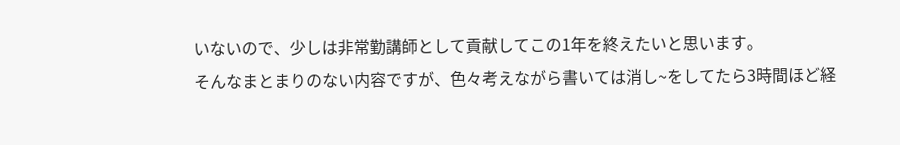いないので、少しは非常勤講師として貢献してこの1年を終えたいと思います。
そんなまとまりのない内容ですが、色々考えながら書いては消し~をしてたら3時間ほど経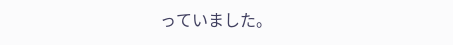っていました。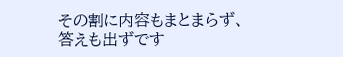その割に内容もまとまらず、答えも出ずです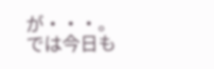が・・・。
では今日も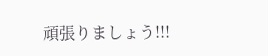頑張りましょう!!!